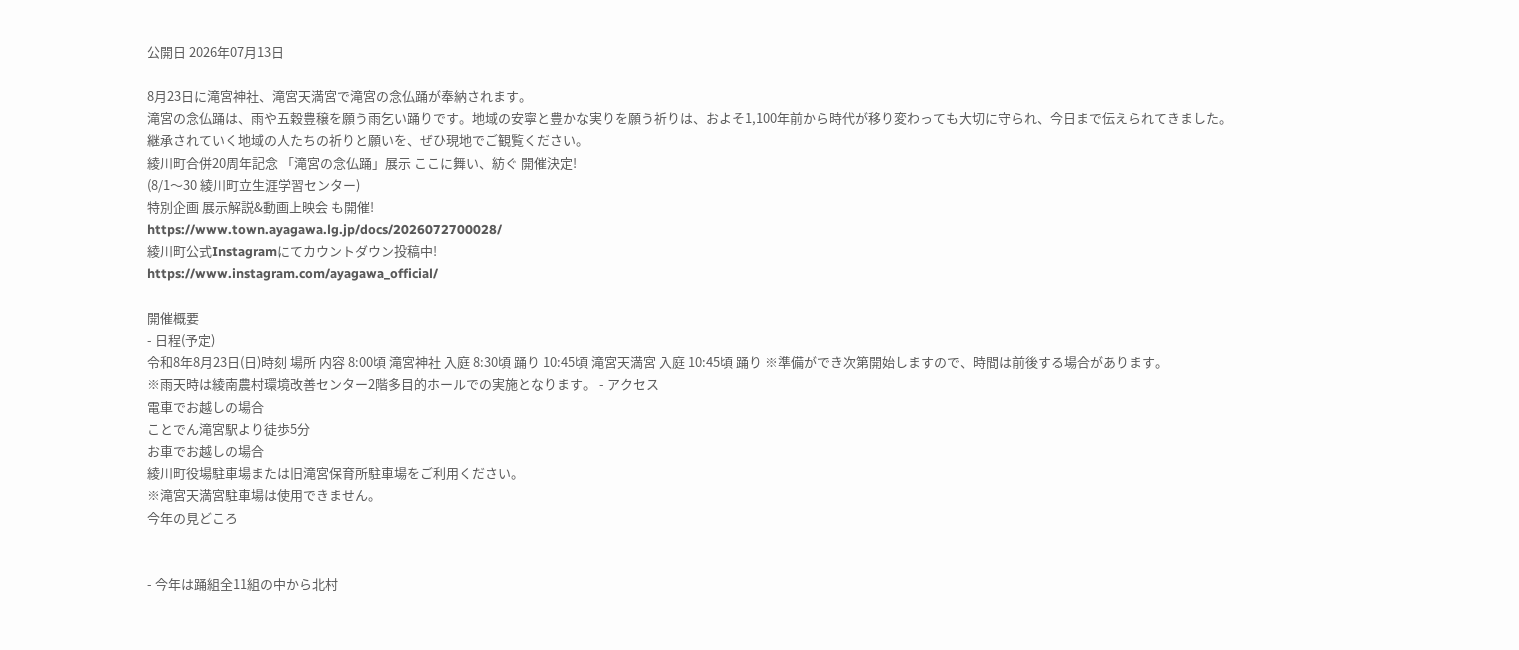公開日 2026年07月13日

8月23日に滝宮神社、滝宮天満宮で滝宮の念仏踊が奉納されます。
滝宮の念仏踊は、雨や五穀豊穣を願う雨乞い踊りです。地域の安寧と豊かな実りを願う祈りは、およそ1,100年前から時代が移り変わっても大切に守られ、今日まで伝えられてきました。
継承されていく地域の人たちの祈りと願いを、ぜひ現地でご観覧ください。
綾川町合併20周年記念 「滝宮の念仏踊」展示 ここに舞い、紡ぐ 開催決定!
(8/1〜30 綾川町立生涯学習センター)
特別企画 展示解説&動画上映会 も開催!
https://www.town.ayagawa.lg.jp/docs/2026072700028/
綾川町公式Instagramにてカウントダウン投稿中!
https://www.instagram.com/ayagawa_official/

開催概要
- 日程(予定)
令和8年8月23日(日)時刻 場所 内容 8:00頃 滝宮神社 入庭 8:30頃 踊り 10:45頃 滝宮天満宮 入庭 10:45頃 踊り ※準備ができ次第開始しますので、時間は前後する場合があります。
※雨天時は綾南農村環境改善センター2階多目的ホールでの実施となります。 - アクセス
電車でお越しの場合
ことでん滝宮駅より徒歩5分
お車でお越しの場合
綾川町役場駐車場または旧滝宮保育所駐車場をご利用ください。
※滝宮天満宮駐車場は使用できません。
今年の見どころ


- 今年は踊組全11組の中から北村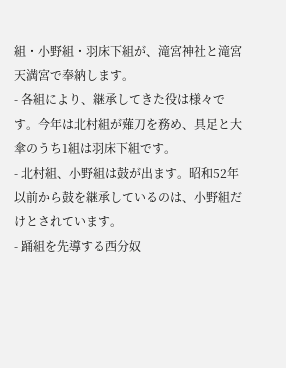組・小野組・羽床下組が、滝宮神社と滝宮天満宮で奉納します。
- 各組により、継承してきた役は様々です。今年は北村組が薙刀を務め、具足と大傘のうち1組は羽床下組です。
- 北村組、小野組は鼓が出ます。昭和52年以前から鼓を継承しているのは、小野組だけとされています。
- 踊組を先導する西分奴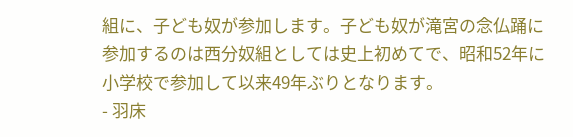組に、子ども奴が参加します。子ども奴が滝宮の念仏踊に参加するのは西分奴組としては史上初めてで、昭和52年に小学校で参加して以来49年ぶりとなります。
- 羽床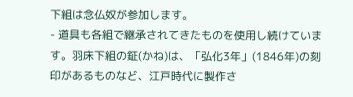下組は念仏奴が参加します。
- 道具も各組で継承されてきたものを使用し続けています。羽床下組の鉦(かね)は、「弘化3年」(1846年)の刻印があるものなど、江戸時代に製作さ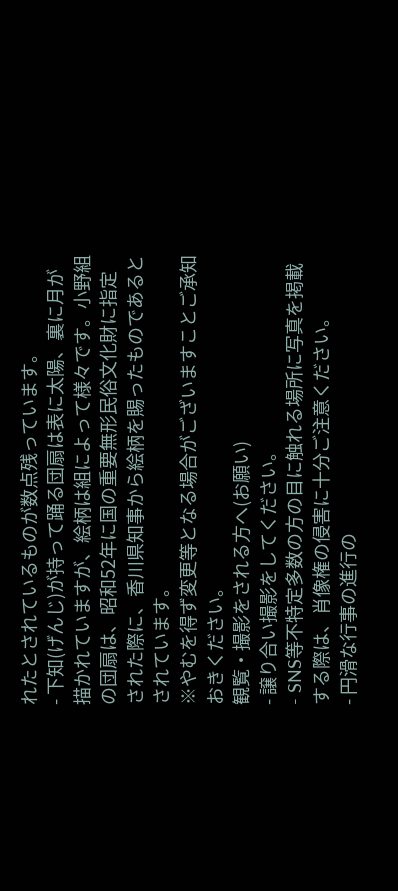れたとされているものが数点残っています。
- 下知(げんじ)が持って踊る団扇は表に太陽、裏に月が描かれていますが、絵柄は組によって様々です。小野組の団扇は、昭和52年に国の重要無形民俗文化財に指定された際に、香川県知事から絵柄を賜ったものであるとされています。
※やむを得ず変更等となる場合がございますことご承知おきください。
観覧・撮影をされる方へ(お願い)
- 譲り合い撮影をしてください。
- SNS等不特定多数の方の目に触れる場所に写真を掲載する際は、肖像権の侵害に十分ご注意ください。
- 円滑な行事の進行の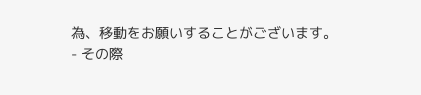為、移動をお願いすることがございます。
- その際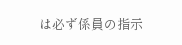は必ず係員の指示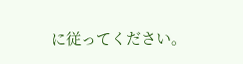に従ってください。